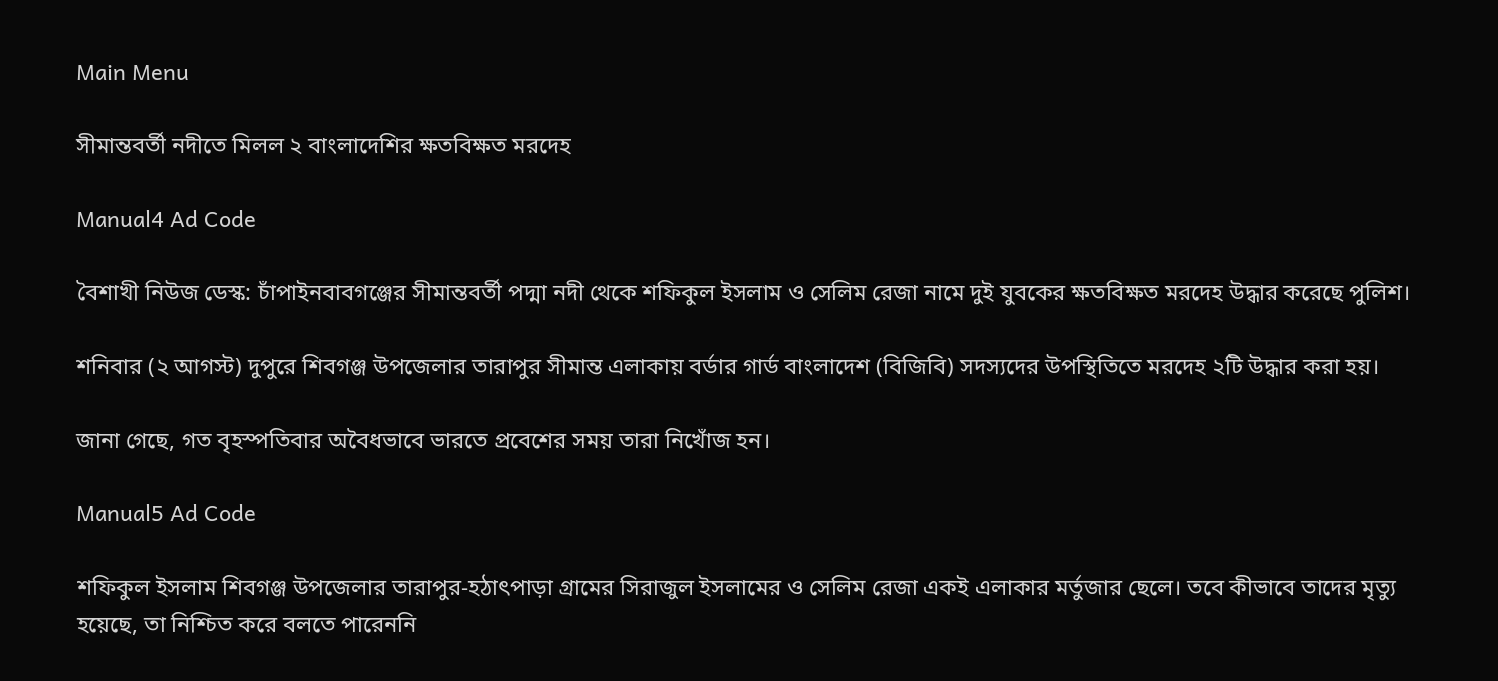Main Menu

সীমান্তবর্তী নদীতে মিলল ২ বাংলাদেশির ক্ষতবিক্ষত মরদেহ

Manual4 Ad Code

বৈশাখী নিউজ ডেস্ক: চাঁপাইনবাবগঞ্জের সীমান্তবর্তী পদ্মা নদী থেকে শফিকুল ইসলাম ও সেলিম রেজা নামে দুই যুবকের ক্ষতবিক্ষত মরদেহ উদ্ধার করেছে পুলিশ।

শনিবার (২ আগস্ট) দুপুরে শিবগঞ্জ উপজেলার তারাপুর সীমান্ত এলাকায় বর্ডার গার্ড বাংলাদেশ (বিজিবি) সদস্যদের উপস্থিতিতে মরদেহ ২টি উদ্ধার করা হয়।

জানা গেছে, গত বৃহস্পতিবার অবৈধভাবে ভারতে প্রবেশের সময় তারা নিখোঁজ হন।

Manual5 Ad Code

শফিকুল ইসলাম শিবগঞ্জ উপজেলার তারাপুর-হঠাৎপাড়া গ্রামের সিরাজুল ইসলামের ও সেলিম রেজা একই এলাকার মর্তুজার ছেলে। তবে কীভাবে তাদের মৃত্যু হয়েছে, তা নিশ্চিত করে বলতে পারেননি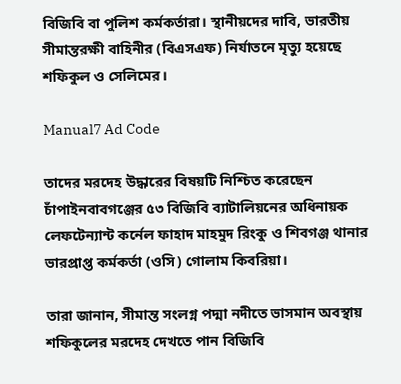বিজিবি বা পুলিশ কর্মকর্তারা। স্থানীয়দের দাবি, ভারতীয় সীমান্তরক্ষী বাহিনীর (বিএসএফ) নির্যাতনে মৃত্যু হয়েছে শফিকুল ও সেলিমের।

Manual7 Ad Code

তাদের মরদেহ উদ্ধারের বিষয়টি নিশ্চিত করেছেন চাঁপাইনবাবগঞ্জের ৫৩ বিজিবি ব্যাটালিয়নের অধিনায়ক লেফটেন্যান্ট কর্নেল ফাহাদ মাহমুদ রিংকু ও শিবগঞ্জ থানার ভারপ্রাপ্ত কর্মকর্তা (ওসি) গোলাম কিবরিয়া।

তারা জানান, সীমান্ত সংলগ্ন পদ্মা নদীতে ভাসমান অবস্থায় শফিকুলের মরদেহ দেখতে পান বিজিবি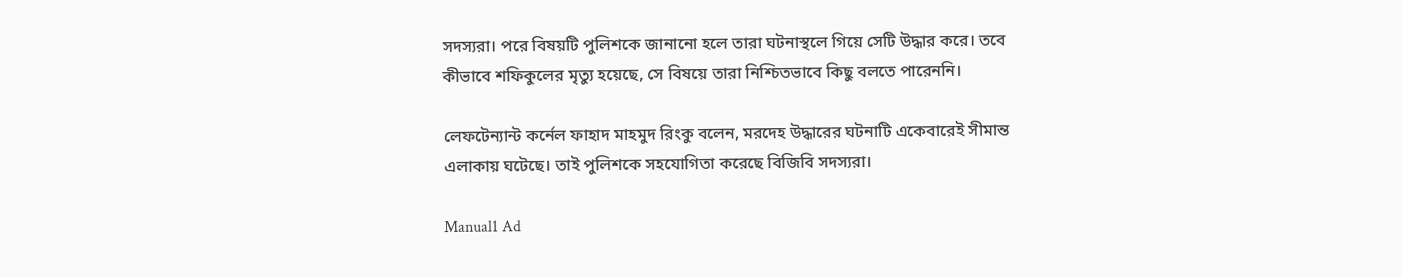সদস্যরা। পরে বিষয়টি পুলিশকে জানানো হলে তারা ঘটনাস্থলে গিয়ে সেটি উদ্ধার করে। তবে কীভাবে শফিকুলের মৃত্যু হয়েছে, সে বিষয়ে তারা নিশ্চিতভাবে কিছু বলতে পারেননি।

লেফটেন্যান্ট কর্নেল ফাহাদ মাহমুদ রিংকু বলেন, মরদেহ উদ্ধারের ঘটনাটি একেবারেই সীমান্ত এলাকায় ঘটেছে। তাই পুলিশকে সহযোগিতা করেছে বিজিবি সদস্যরা।

Manual1 Ad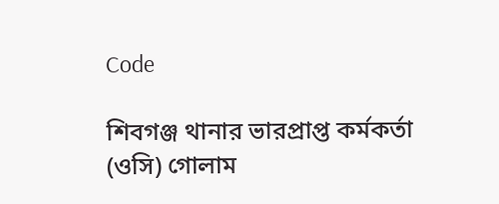Code

শিবগঞ্জ থানার ভারপ্রাপ্ত কর্মকর্তা (ওসি) গোলাম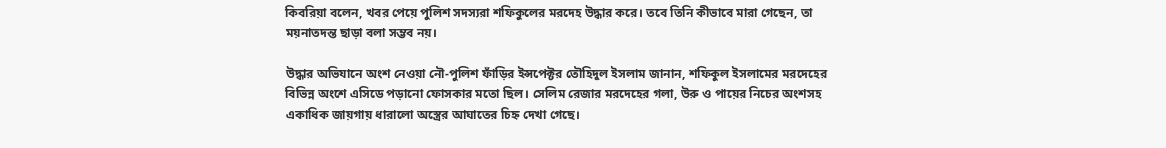কিবরিয়া বলেন, খবর পেয়ে পুলিশ সদস্যরা শফিকুলের মরদেহ উদ্ধার করে। তবে তিনি কীভাবে মারা গেছেন, তা ময়নাতদন্ত ছাড়া বলা সম্ভব নয়।

উদ্ধার অভিযানে অংশ নেওয়া নৌ-পুলিশ ফাঁড়ির ইন্সপেক্টর তৌহিদুল ইসলাম জানান, শফিকুল ইসলামের মরদেহের বিভিন্ন অংশে এসিডে পড়ানো ফোসকার মতো ছিল। সেলিম রেজার মরদেহের গলা, উরু ও পায়ের নিচের অংশসহ একাধিক জায়গায় ধারালো অস্ত্রের আঘাতের চিহ্ন দেখা গেছে।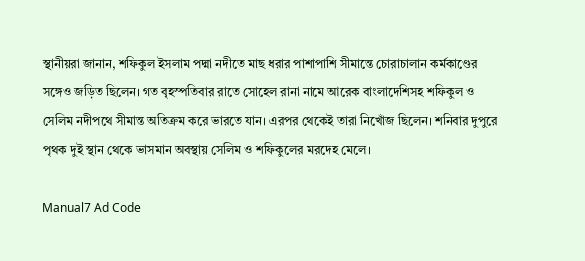স্থানীয়রা জানান, শফিকুল ইসলাম পদ্মা নদীতে মাছ ধরার পাশাপাশি সীমান্তে চোরাচালান কর্মকাণ্ডের সঙ্গেও জড়িত ছিলেন। গত বৃহস্পতিবার রাতে সোহেল রানা নামে আরেক বাংলাদেশিসহ শফিকুল ও সেলিম নদীপথে সীমান্ত অতিক্রম করে ভারতে যান। এরপর থেকেই তারা নিখোঁজ ছিলেন। শনিবার দুপুরে পৃথক দুই স্থান থেকে ভাসমান অবস্থায় সেলিম ও শফিকুলের মরদেহ মেলে।

Manual7 Ad Code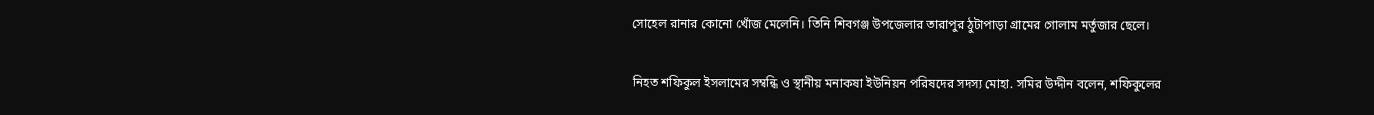সোহেল রানার কোনো খোঁজ মেলেনি। তিনি শিবগঞ্জ উপজেলার তারাপুর ঠুটাপাড়া গ্রামের গোলাম মর্তুজার ছেলে।

নিহত শফিকুল ইসলামের সম্বন্ধি ও স্থানীয় মনাকষা ইউনিয়ন পরিষদের সদস্য মোহা. সমির উদ্দীন বলেন, শফিকুলের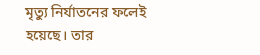মৃত্যু নির্যাতনের ফলেই হয়েছে। তার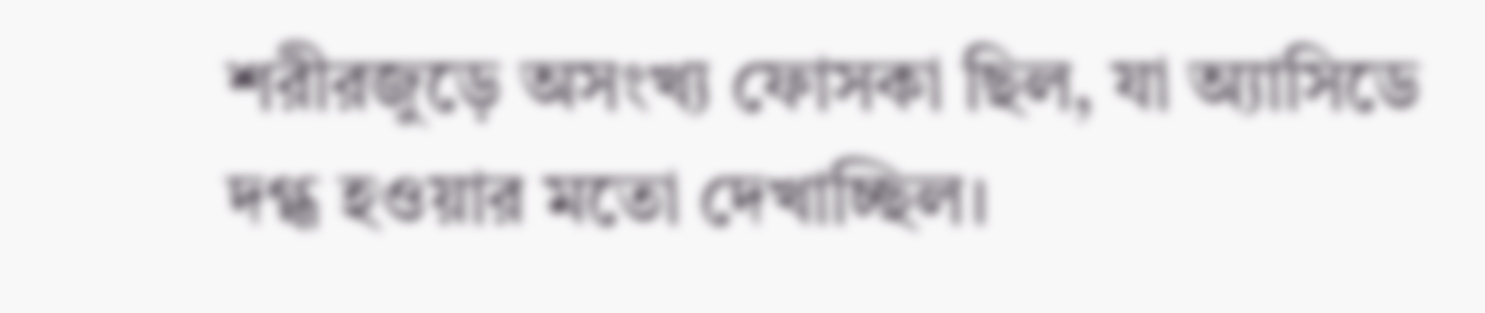শরীরজুড়ে অসংখ্য ফোসকা ছিল, যা অ্যাসিডে দগ্ধ হওয়ার মতো দেখাচ্ছিল।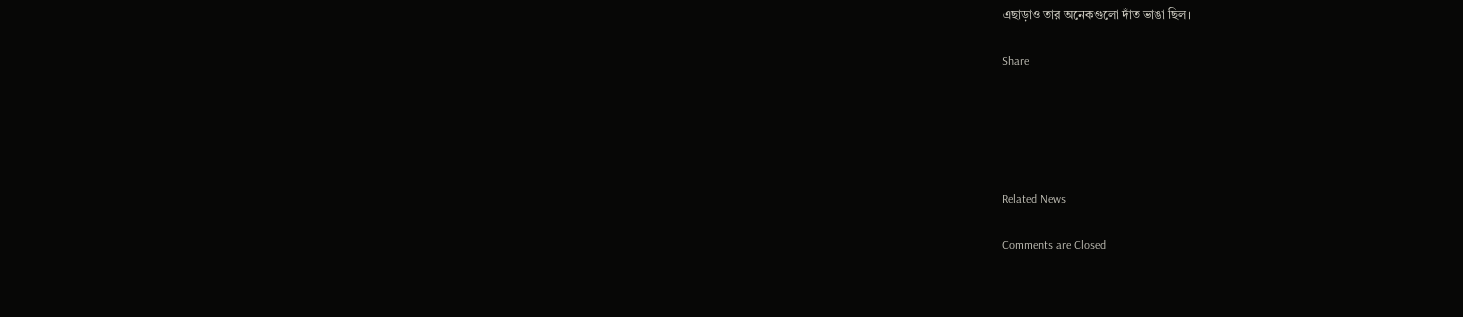এছাড়াও তার অনেকগুলো দাঁত ভাঙা ছিল।

Share





Related News

Comments are Closed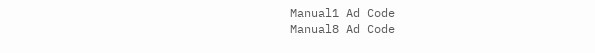Manual1 Ad Code
Manual8 Ad Code